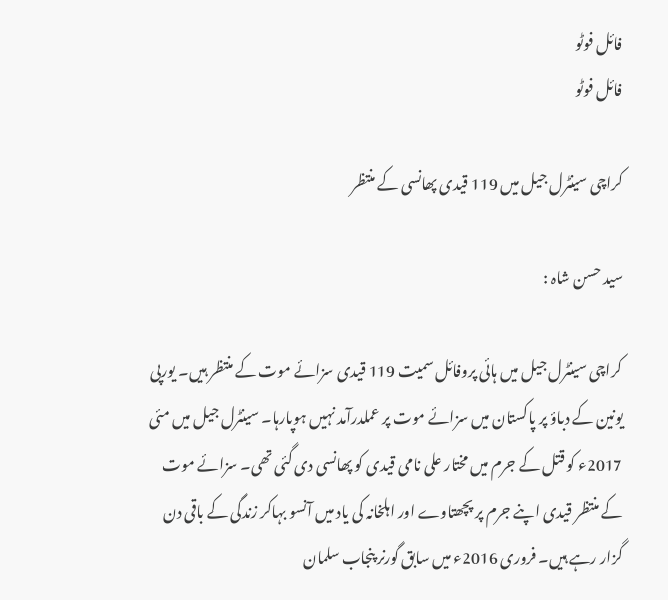فائل فوٹو
فائل فوٹو

کراچی سینٹرل جیل میں 119 قیدی پھانسی کے منتظر

سید حسن شاہ :

کراچی سینٹرل جیل میں ہائی پروفائل سمیت 119 قیدی سزائے موت کے منتظر ہیں۔ یورپی یونین کے دباؤ پر پاکستان میں سزائے موت پر عملدرآمد نہیں ہوپارہا۔ سینٹرل جیل میں مئی 2017ء کو قتل کے جرم میں مختار علی نامی قیدی کو پھانسی دی گئی تھی۔ سزائے موت کے منتظر قیدی اپنے جرم پر پچھتاوے اور اہلخانہ کی یاد میں آنسو بہاکر زندگی کے باقی دن گزار رہے ہیں۔ فروری 2016ء میں سابق گورنر پنجاب سلمان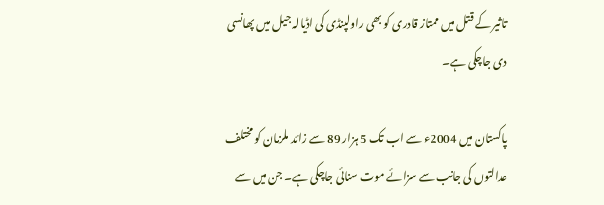تاثیر کے قتل میں ممتاز قادری کو بھی راولپنڈی کی اڈیالہ جیل میں پھانسی دی جاچکی ہے۔

پاکستان میں 2004ء سے اب تک 5 ہزار 89 سے زائد ملزمان کو مختلف عدالتوں کی جانب سے سزائے موت سنائی جاچکی ہے۔ جن میں سے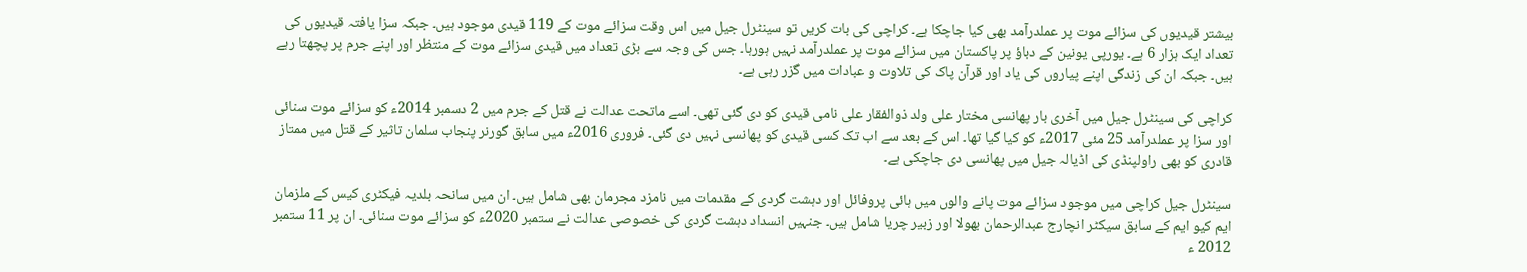بیشتر قیدیوں کی سزائے موت پر عملدرآمد بھی کیا جاچکا ہے۔ کراچی کی بات کریں تو سینٹرل جیل میں اس وقت سزائے موت کے 119 قیدی موجود ہیں۔ جبکہ سزا یافتہ قیدیوں کی تعداد ایک ہزار 6 ہے۔ یورپی یونین کے دباؤ پر پاکستان میں سزائے موت پر عملدرآمد نہیں ہورہا۔ جس کی وجہ سے بڑی تعداد میں قیدی سزائے موت کے منتظر اور اپنے جرم پر پچھتا رہے ہیں۔ جبکہ ان کی زندگی اپنے پیاروں کی یاد اور قرآن پاک کی تلاوت و عبادات میں گزر رہی ہے۔

کراچی کی سینٹرل جیل میں آخری بار پھانسی مختار علی ولد ذوالفقار علی نامی قیدی کو دی گئی تھی۔ اسے ماتحت عدالت نے قتل کے جرم میں 2 دسمبر 2014ء کو سزائے موت سنائی اور سزا پر عملدرآمد 25 مئی 2017ء کو کیا گیا تھا۔ اس کے بعد سے اب تک کسی قیدی کو پھانسی نہیں دی گئی۔ فروری 2016ء میں سابق گورنر پنجاب سلمان تاثیر کے قتل میں ممتاز قادری کو بھی راولپنڈی کی اڈیالہ جیل میں پھانسی دی جاچکی ہے۔

سینٹرل جیل کراچی میں موجود سزائے موت پانے والوں میں ہائی پروفائل اور دہشت گردی کے مقدمات میں نامزد مجرمان بھی شامل ہیں۔ ان میں سانحہ بلدیہ فیکٹری کیس کے ملزمان ایم کیو ایم کے سابق سیکٹر انچارج عبدالرحمان بھولا اور زبیر چریا شامل ہیں۔ جنہیں انسداد دہشت گردی کی خصوصی عدالت نے ستمبر 2020ء کو سزائے موت سنائی۔ ان پر 11 ستمبر 2012 ء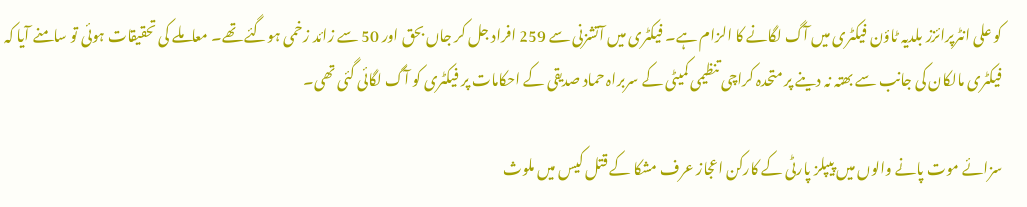کو علی انٹرپرائزز بلدیہ ٹاؤن فیکٹری میں آگ لگانے کا الزام ہے۔ فیکٹری میں آتشزنی سے 259 افراد جل کر جاں بحق اور 50 سے زائد زخمی ہوگئے تھے۔ معاملے کی تحقیقات ہوئی تو سامنے آیا کہ فیکٹری مالکان کی جانب سے بھتہ نہ دینے پر متحدہ کراچی تنظیمی کمیٹی کے سربراہ حماد صدیقی کے احکامات پر فیکٹری کو آگ لگائی گئی تھی۔

سزائے موت پانے والوں میں پیپلز پارٹی کے کارکن اعجاز عرف مشکا کے قتل کیس میں ملوث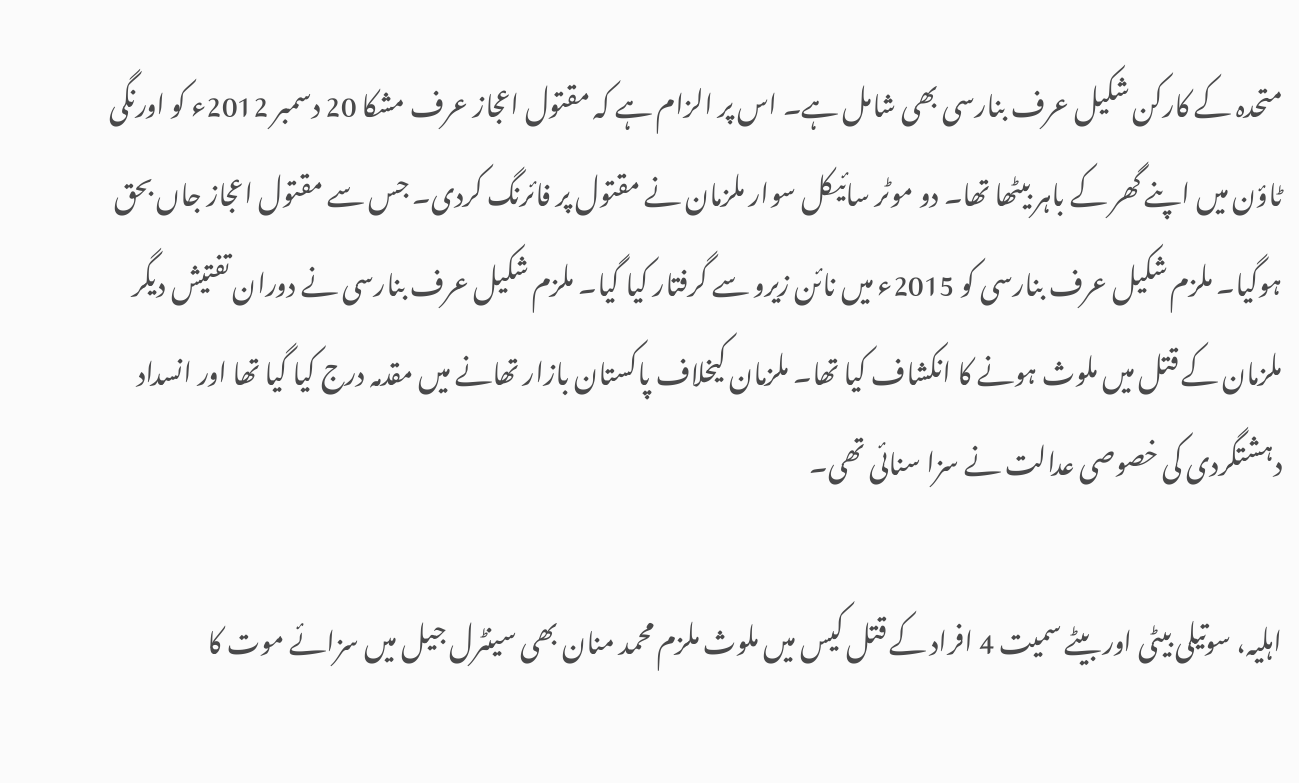متحدہ کے کارکن شکیل عرف بنارسی بھی شامل ہے۔ اس پر الزام ہے کہ مقتول اعجاز عرف مشکا 20 دسمبر 2012ء کو اورنگی ٹاؤن میں اپنے گھر کے باہر بیٹھا تھا۔ دو موٹر سائیکل سوار ملزمان نے مقتول پر فائرنگ کردی۔ جس سے مقتول اعجاز جاں بحق ہوگیا۔ ملزم شکیل عرف بنارسی کو 2015ء میں نائن زیرو سے گرفتار کیا گیا۔ ملزم شکیل عرف بنارسی نے دوران تفتیش دیگر ملزمان کے قتل میں ملوث ہونے کا انکشاف کیا تھا۔ ملزمان کیخلاف پاکستان بازار تھانے میں مقدمہ درج کیا گیا تھا اور انسداد دہشتگردی کی خصوصی عدالت نے سزا سنائی تھی۔

اہلیہ، سوتیلی بیٹی اور بیٹے سمیت 4 افراد کے قتل کیس میں ملوث ملزم محمد منان بھی سینٹرل جیل میں سزائے موت کا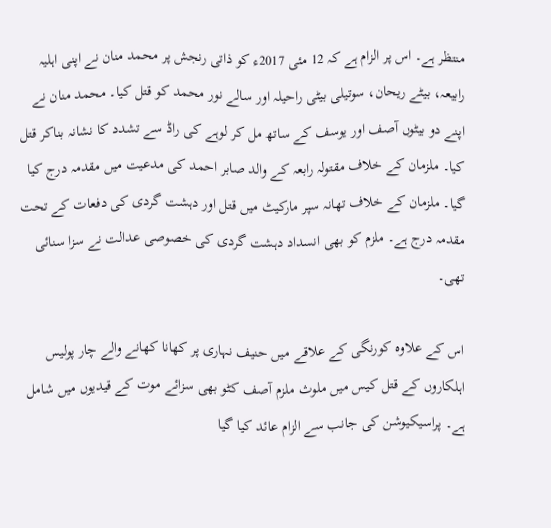منتظر ہے۔ اس پر الزام ہے کہ 12 مئی 2017ء کو ذاتی رنجش پر محمد منان نے اپنی اہلیہ رابیعہ، بیٹے ریحان، سوتیلی بیٹی راحیلہ اور سالے نور محمد کو قتل کیا۔ محمد منان نے اپنے دو بیٹوں آصف اور یوسف کے ساتھ مل کر لوہے کی راڈ سے تشدد کا نشانہ بناکر قتل کیا۔ ملزمان کے خلاف مقتولہ رابعہ کے والد صابر احمد کی مدعیت میں مقدمہ درج کیا گیا۔ ملزمان کے خلاف تھانہ سپر مارکیٹ میں قتل اور دہشت گردی کی دفعات کے تحت مقدمہ درج ہے۔ ملزم کو بھی انسداد دہشت گردی کی خصوصی عدالت نے سزا سنائی تھی۔

اس کے علاوہ کورنگی کے علاقے میں حنیف نہاری پر کھانا کھانے والے چار پولیس اہلکاروں کے قتل کیس میں ملوث ملزم آصف کٹو بھی سزائے موت کے قیدیوں میں شامل ہے۔ پراسیکیوشن کی جانب سے الزام عائد کیا گیا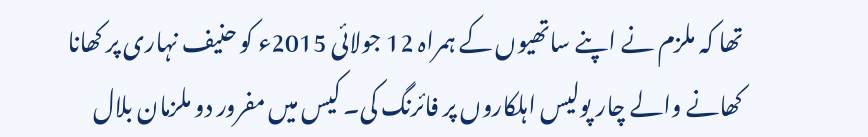تھا کہ ملزم نے اپنے ساتھیوں کے ہمراہ 12 جولائی 2015ء کو حنیف نہاری پر کھانا کھانے والے چار پولیس اہلکاروں پر فائرنگ کی۔ کیس میں مفرور دو ملزمان بلال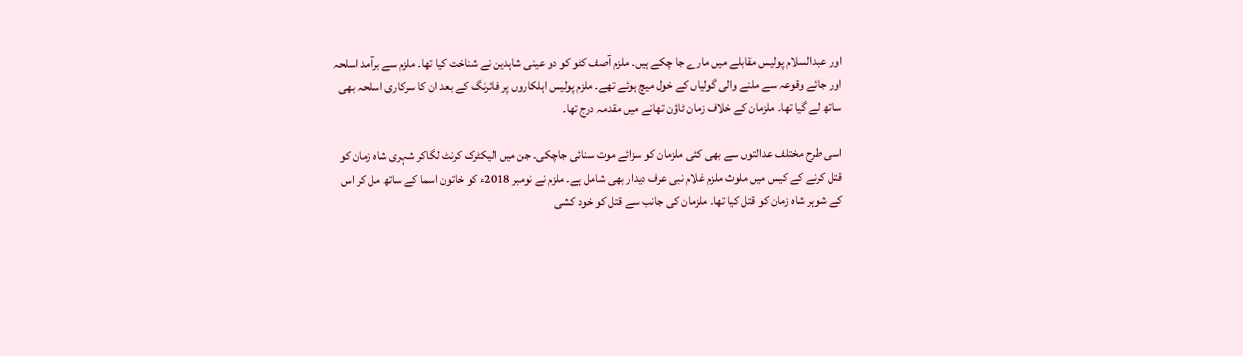اور عبدالسلام پولیس مقابلے میں مارے جا چکے ہیں۔ ملزم آصف کٹو کو دو عینی شاہدین نے شناخت کیا تھا۔ ملزم سے برآمد اسلحہ اور جائے وقوعہ سے ملنے والی گولیاں کے خول میچ ہوئے تھے۔ ملزم پولیس اہلکاروں پر فائرنگ کے بعد ان کا سرکاری اسلحہ بھی ساتھ لے گیا تھا۔ ملزمان کے خلاف زمان ٹاؤن تھانے میں مقدمہ درج تھا۔

اسی طرح مختلف عدالتوں سے بھی کئی ملزمان کو سزائے موت سنائی جاچکی۔ جن میں الیکٹرک کرنٹ لگاکر شہری شاہ زمان کو قتل کرنے کے کیس میں ملوث ملزم غلام نبی عرف دیدار بھی شامل ہے۔ ملزم نے نومبر 2018ء کو خاتون اسما کے ساتھ مل کر اس کے شوہر شاہ زمان کو قتل کیا تھا۔ ملزمان کی جانب سے قتل کو خود کشی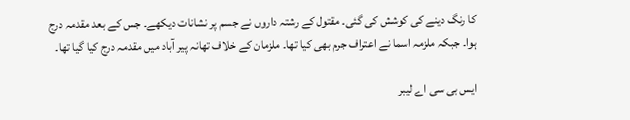کا رنگ دینے کی کوشش کی گئی۔ مقتول کے رشتہ داروں نے جسم پر نشانات دیکھے۔ جس کے بعد مقدمہ درج ہوا۔ جبکہ ملزمہ اسما نے اعتراف جرم بھی کیا تھا۔ ملزمان کے خلاف تھانہ پیر آباد میں مقدمہ درج کیا گیا تھا۔

ایس بی سی اے لیبر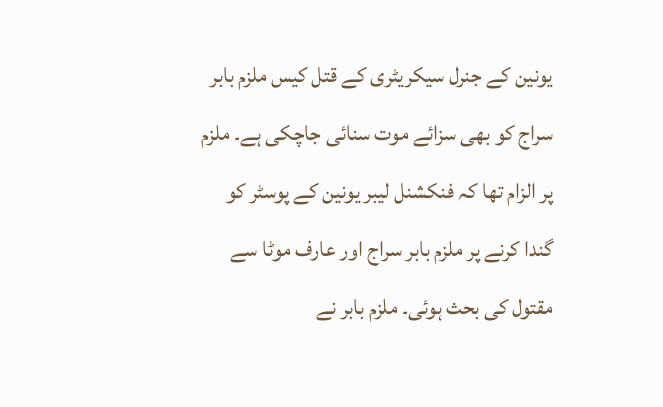یونین کے جنرل سیکریٹری کے قتل کیس ملزم بابر سراج کو بھی سزائے موت سنائی جاچکی ہے۔ ملزم پر الزام تھا کہ فنکشنل لیبر یونین کے پوسٹر کو گندا کرنے پر ملزم بابر سراج اور عارف موٹا سے مقتول کی بحث ہوئی۔ ملزم بابر نے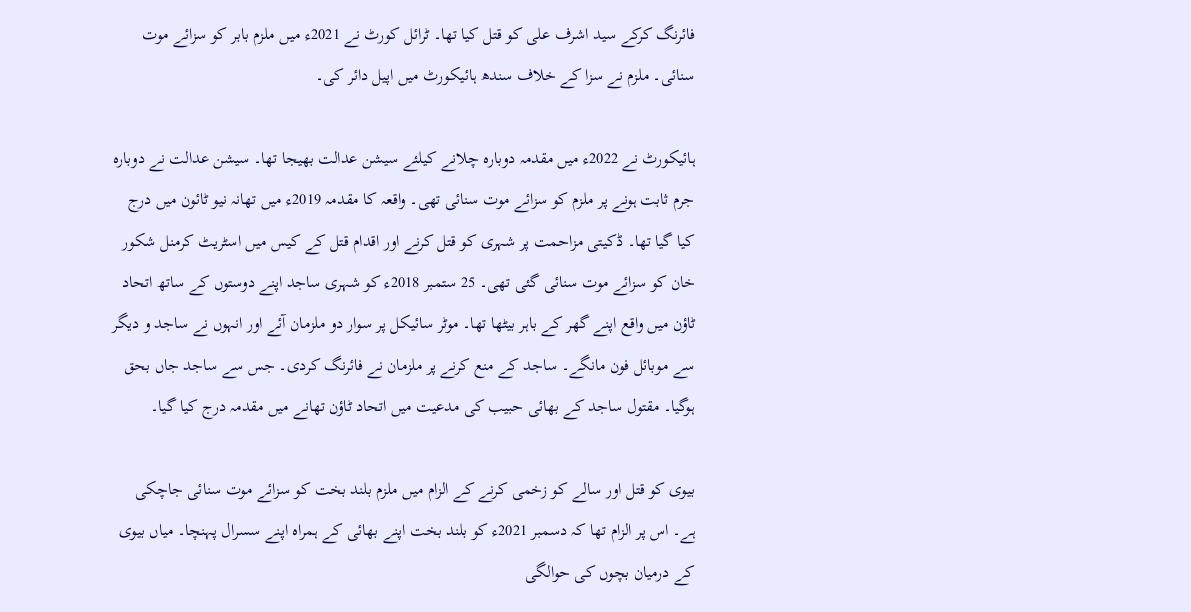فائرنگ کرکے سید اشرف علی کو قتل کیا تھا۔ ٹرائل کورٹ نے 2021ء میں ملزم بابر کو سزائے موت سنائی۔ ملزم نے سزا کے خلاف سندھ ہائیکورٹ میں اپیل دائر کی۔

ہائیکورٹ نے 2022ء میں مقدمہ دوبارہ چلانے کیلئے سیشن عدالت بھیجا تھا۔ سیشن عدالت نے دوبارہ جرم ثابت ہونے پر ملزم کو سزائے موت سنائی تھی۔ واقعہ کا مقدمہ 2019ء میں تھانہ نیو ٹائون میں درج کیا گیا تھا۔ ڈکیتی مزاحمت پر شہری کو قتل کرنے اور اقدام قتل کے کیس میں اسٹریٹ کرمنل شکور خان کو سزائے موت سنائی گئی تھی۔ 25 ستمبر 2018ء کو شہری ساجد اپنے دوستوں کے ساتھ اتحاد ٹاؤن میں واقع اپنے گھر کے باہر بیٹھا تھا۔ موٹر سائیکل پر سوار دو ملزمان آئے اور انہوں نے ساجد و دیگر سے موبائل فون مانگے۔ ساجد کے منع کرنے پر ملزمان نے فائرنگ کردی۔ جس سے ساجد جاں بحق ہوگیا۔ مقتول ساجد کے بھائی حبیب کی مدعیت میں اتحاد ٹاؤن تھانے میں مقدمہ درج کیا گیا۔

بیوی کو قتل اور سالے کو زخمی کرنے کے الزام میں ملزم بلند بخت کو سزائے موت سنائی جاچکی ہے۔ اس پر الزام تھا کہ دسمبر 2021ء کو بلند بخت اپنے بھائی کے ہمراہ اپنے سسرال پہنچا۔ میاں بیوی کے درمیان بچوں کی حوالگی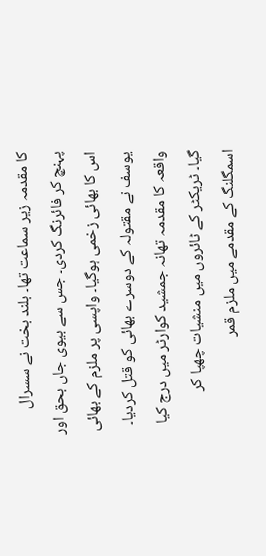کا مقدمہ زیر سماعت تھا۔ بلند بخت نے سسرال پہنچ کر فائرنگ کردی۔ جس سے بیوی جاں بحق اور اس کا بھائی زخمی ہوگیا۔ واپسی پر ملزم کے بھائی یوسف نے مقتولہ کے دوسرے بھائی کو قتل کردیا۔ واقعہ کا مقدمہ تھانہ جمشید کوارٹر میں درج کیا گیا۔ ٹریکٹر کے ٹائروں میں منشیات چھپا کر اسمگلنگ کے مقدمے میں ملزم قمر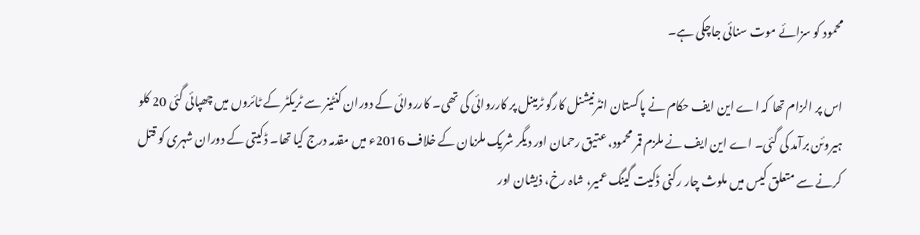محمود کو سزائے موت سنائی جاچکی ہے۔

اس پر الزام تھا کہ اے این ایف حکام نے پاکستان انٹرنیشنل کارگو ٹرمینل پر کارروائی کی تھی۔ کارروائی کے دوران کنٹینر سے ٹریکٹر کے ٹائروں میں چھپائی گئی 20 کلو ہیروئن برآمد کی گئی۔ اے این ایف نے ملزم قمر محمود، عتیق رحمان اور دیگر شریک ملزمان کے خلاف 2016ء میں مقدمہ درج کیا تھا۔ ڈکیتی کے دوران شہری کو قتل کرنے سے متعلق کیس میں ملوث چار رکنی ڈکیت گینگ عمیر، شاہ رخ، ذیشان اور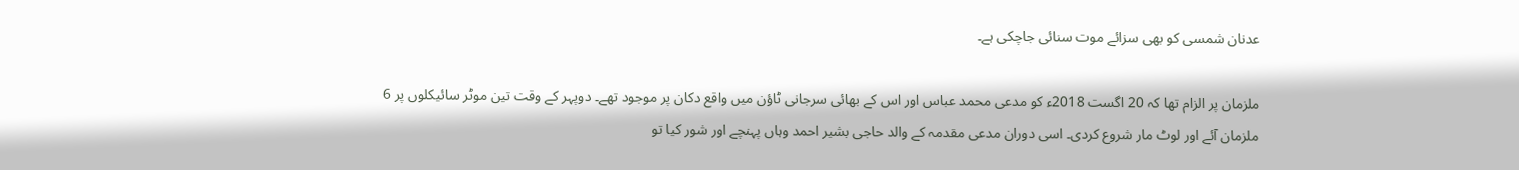عدنان شمسی کو بھی سزائے موت سنائی جاچکی ہے۔

ملزمان پر الزام تھا کہ 20 اگست 2018ء کو مدعی محمد عباس اور اس کے بھائی سرجانی ٹاؤن میں واقع دکان پر موجود تھے۔ دوپہر کے وقت تین موٹر سائیکلوں پر 6 ملزمان آئے اور لوٹ مار شروع کردی۔ اسی دوران مدعی مقدمہ کے والد حاجی بشیر احمد وہاں پہنچے اور شور کیا تو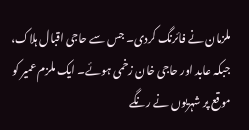ملزمان نے فائرنگ کردی۔ جس سے حاجی اقبال ہلاک، جبکہ عابد اور حاجی خان زخمی ہوئے۔ ایک ملزم عمیر کو موقع پر شہریوں نے رنگے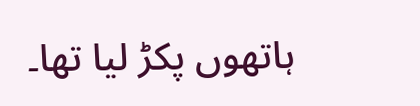ہاتھوں پکڑ لیا تھا۔